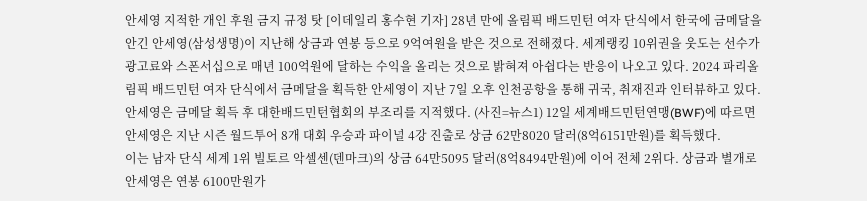안세영 지적한 개인 후원 금지 규정 탓 [이데일리 홍수현 기자] 28년 만에 올림픽 배드민턴 여자 단식에서 한국에 금메달을 안긴 안세영(삼성생명)이 지난해 상금과 연봉 등으로 9억여원을 받은 것으로 전해졌다. 세계랭킹 10위권을 웃도는 선수가 광고료와 스폰서십으로 매년 100억원에 달하는 수익을 올리는 것으로 밝혀져 아쉽다는 반응이 나오고 있다. 2024 파리올림픽 배드민턴 여자 단식에서 금메달을 획득한 안세영이 지난 7일 오후 인천공항을 통해 귀국, 취재진과 인터뷰하고 있다.
안세영은 금메달 획득 후 대한배드민턴협회의 부조리를 지적했다. (사진=뉴스1) 12일 세계배드민턴연맹(BWF)에 따르면 안세영은 지난 시즌 월드투어 8개 대회 우승과 파이널 4강 진출로 상금 62만8020 달러(8억6151만원)를 획득했다.
이는 남자 단식 세계 1위 빌토르 악셀센(덴마크)의 상금 64만5095 달러(8억8494만원)에 이어 전체 2위다. 상금과 별개로 안세영은 연봉 6100만원가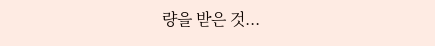량을 받은 것...